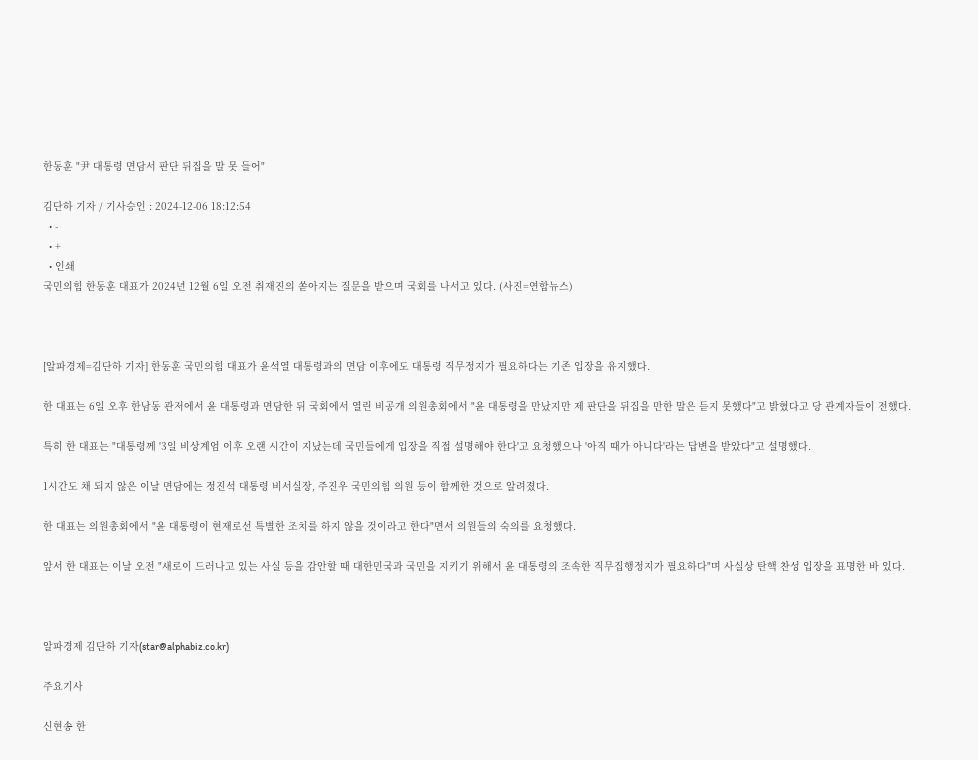한동훈 "尹 대통령 면담서 판단 뒤집을 말 못 들어"

김단하 기자 / 기사승인 : 2024-12-06 18:12:54
  • -
  • +
  • 인쇄
국민의힘 한동훈 대표가 2024년 12월 6일 오전 취재진의 쏟아지는 질문을 받으며 국회를 나서고 있다. (사진=연합뉴스)



[알파경제=김단하 기자] 한동훈 국민의힘 대표가 윤석열 대통령과의 면담 이후에도 대통령 직무정지가 필요하다는 기존 입장을 유지했다.

한 대표는 6일 오후 한남동 관저에서 윤 대통령과 면담한 뒤 국회에서 열린 비공개 의원총회에서 "윤 대통령을 만났지만 제 판단을 뒤집을 만한 말은 듣지 못했다"고 밝혔다고 당 관계자들이 전했다.

특히 한 대표는 "대통령께 '3일 비상계엄 이후 오랜 시간이 지났는데 국민들에게 입장을 직접 설명해야 한다'고 요청했으나 '아직 때가 아니다'라는 답변을 받았다"고 설명했다.

1시간도 채 되지 않은 이날 면담에는 정진석 대통령 비서실장, 주진우 국민의힘 의원 등이 함께한 것으로 알려졌다.

한 대표는 의원총회에서 "윤 대통령이 현재로선 특별한 조치를 하지 않을 것이라고 한다"면서 의원들의 숙의를 요청했다.

앞서 한 대표는 이날 오전 "새로이 드러나고 있는 사실 등을 감안할 때 대한민국과 국민을 지키기 위해서 윤 대통령의 조속한 직무집행정지가 필요하다"며 사실상 탄핵 찬성 입장을 표명한 바 있다.



알파경제 김단하 기자(star@alphabiz.co.kr)

주요기사

신현송 한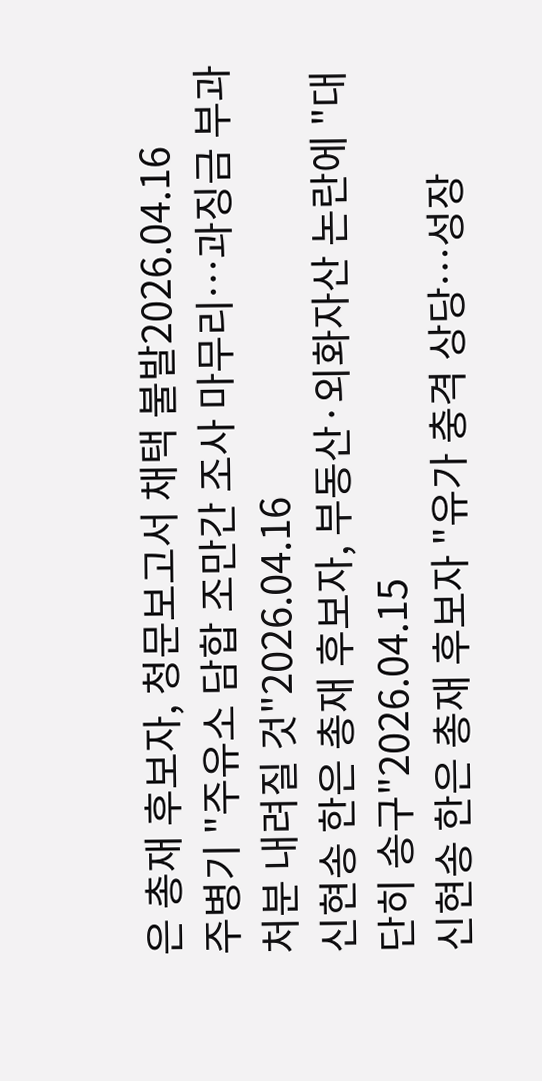은 총재 후보자, 청문보고서 채택 불발2026.04.16
주병기 "주유소 담합 조만간 조사 마무리…과징금 부과 처분 내려질 것"2026.04.16
신현송 한은 총재 후보자, 부동산·외화자산 논란에 "대단히 송구"2026.04.15
신현송 한은 총재 후보자 "유가 충격 상당…성장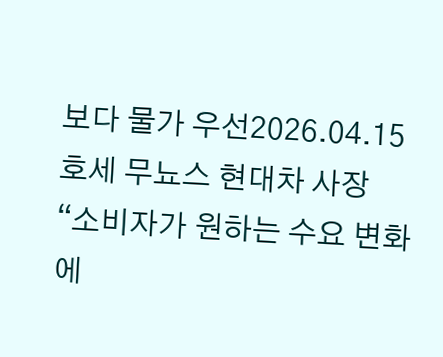보다 물가 우선2026.04.15
호세 무뇨스 현대차 사장 “소비자가 원하는 수요 변화에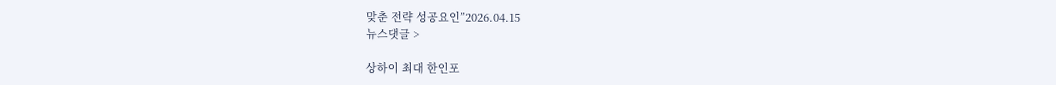맞춘 전략 성공요인”2026.04.15
뉴스댓글 >

상하이 최대 한인포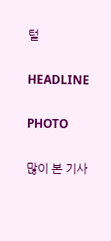털

HEADLINE

PHOTO

많이 본 기사